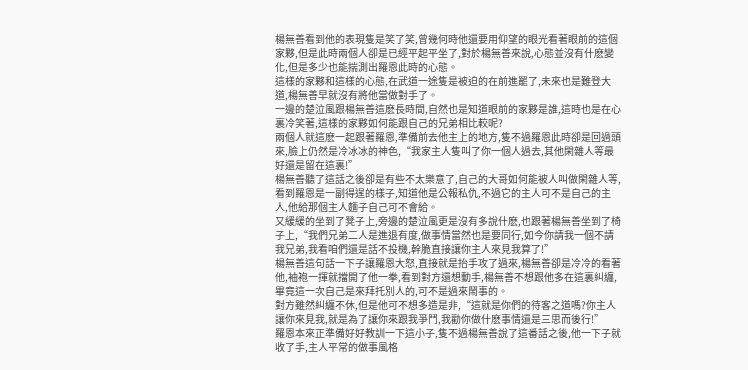楊無善看到他的表現隻是笑了笑,曾幾何時他還要用仰望的眼光看著眼前的這個家夥,但是此時兩個人卻是已經平起平坐了,對於楊無善來說,心態並沒有什麽變化,但是多少也能揣測出羅恩此時的心態。
這樣的家夥和這樣的心態,在武道一途隻是被迫的在前進罷了,未來也是難登大道,楊無善早就沒有將他當做對手了。
一邊的楚泣風跟楊無善這麽長時間,自然也是知道眼前的家夥是誰,這時也是在心裏冷笑著,這樣的家夥如何能跟自己的兄弟相比較呢?
兩個人就這麽一起跟著羅恩,準備前去他主上的地方,隻不過羅恩此時卻是回過頭來,臉上仍然是冷冰冰的神色,“我家主人隻叫了你一個人過去,其他閑雜人等最好還是留在這裏!”
楊無善聽了這話之後卻是有些不太樂意了,自己的大哥如何能被人叫做閑雜人等,看到羅恩是一副得逞的樣子,知道他是公報私仇,不過它的主人可不是自己的主人,他給那個主人麵子自己可不會給。
又緩緩的坐到了凳子上,旁邊的楚泣風更是沒有多說什麽,也跟著楊無善坐到了椅子上,“我們兄弟二人是進退有度,做事情當然也是要同行,如今你請我一個不請我兄弟,我看咱們還是話不投機,幹脆直接讓你主人來見我算了!”
楊無善這句話一下子讓羅恩大怒,直接就是抬手攻了過來,楊無善卻是冷冷的看著他,袖袍一揮就擋開了他一拳,看到對方還想動手,楊無善不想跟他多在這裏糾纏,畢竟這一次自己是來拜托別人的,可不是過來鬧事的。
對方雖然糾纏不休,但是他可不想多造是非,“這就是你們的待客之道嗎?你主人讓你來見我,就是為了讓你來跟我爭鬥,我勸你做什麽事情還是三思而後行!”
羅恩本來正準備好好教訓一下這小子,隻不過楊無善說了這番話之後,他一下子就收了手,主人平常的做事風格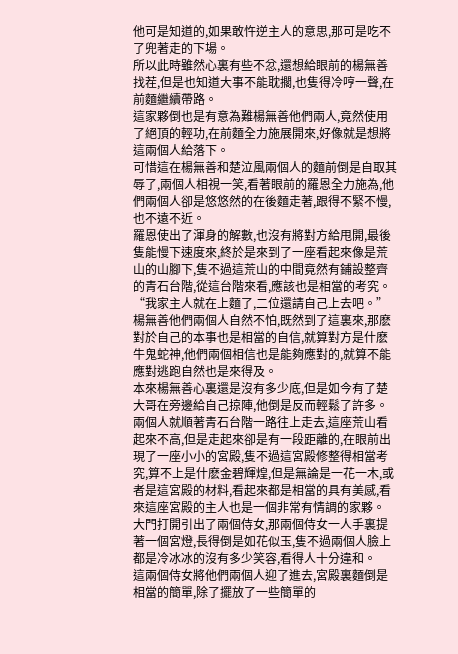他可是知道的,如果敢忤逆主人的意思,那可是吃不了兜著走的下場。
所以此時雖然心裏有些不忿,還想給眼前的楊無善找茬,但是也知道大事不能耽擱,也隻得冷哼一聲,在前麵繼續帶路。
這家夥倒也是有意為難楊無善他們兩人,竟然使用了絕頂的輕功,在前麵全力施展開來,好像就是想將這兩個人給落下。
可惜這在楊無善和楚泣風兩個人的麵前倒是自取其辱了,兩個人相視一笑,看著眼前的羅恩全力施為,他們兩個人卻是悠悠然的在後麵走著,跟得不緊不慢,也不遠不近。
羅恩使出了渾身的解數,也沒有將對方給甩開,最後隻能慢下速度來,終於是來到了一座看起來像是荒山的山腳下,隻不過這荒山的中間竟然有鋪設整齊的青石台階,從這台階來看,應該也是相當的考究。
“我家主人就在上麵了,二位還請自己上去吧。”
楊無善他們兩個人自然不怕,既然到了這裏來,那麽對於自己的本事也是相當的自信,就算對方是什麽牛鬼蛇神,他們兩個相信也是能夠應對的,就算不能應對逃跑自然也是來得及。
本來楊無善心裏還是沒有多少底,但是如今有了楚大哥在旁邊給自己掠陣,他倒是反而輕鬆了許多。
兩個人就順著青石台階一路往上走去,這座荒山看起來不高,但是走起來卻是有一段距離的,在眼前出現了一座小小的宮殿,隻不過這宮殿修整得相當考究,算不上是什麽金碧輝煌,但是無論是一花一木,或者是這宮殿的材料,看起來都是相當的具有美感,看來這座宮殿的主人也是一個非常有情調的家夥。
大門打開引出了兩個侍女,那兩個侍女一人手裏提著一個宮燈,長得倒是如花似玉,隻不過兩個人臉上都是冷冰冰的沒有多少笑容,看得人十分違和。
這兩個侍女將他們兩個人迎了進去,宮殿裏麵倒是相當的簡單,除了擺放了一些簡單的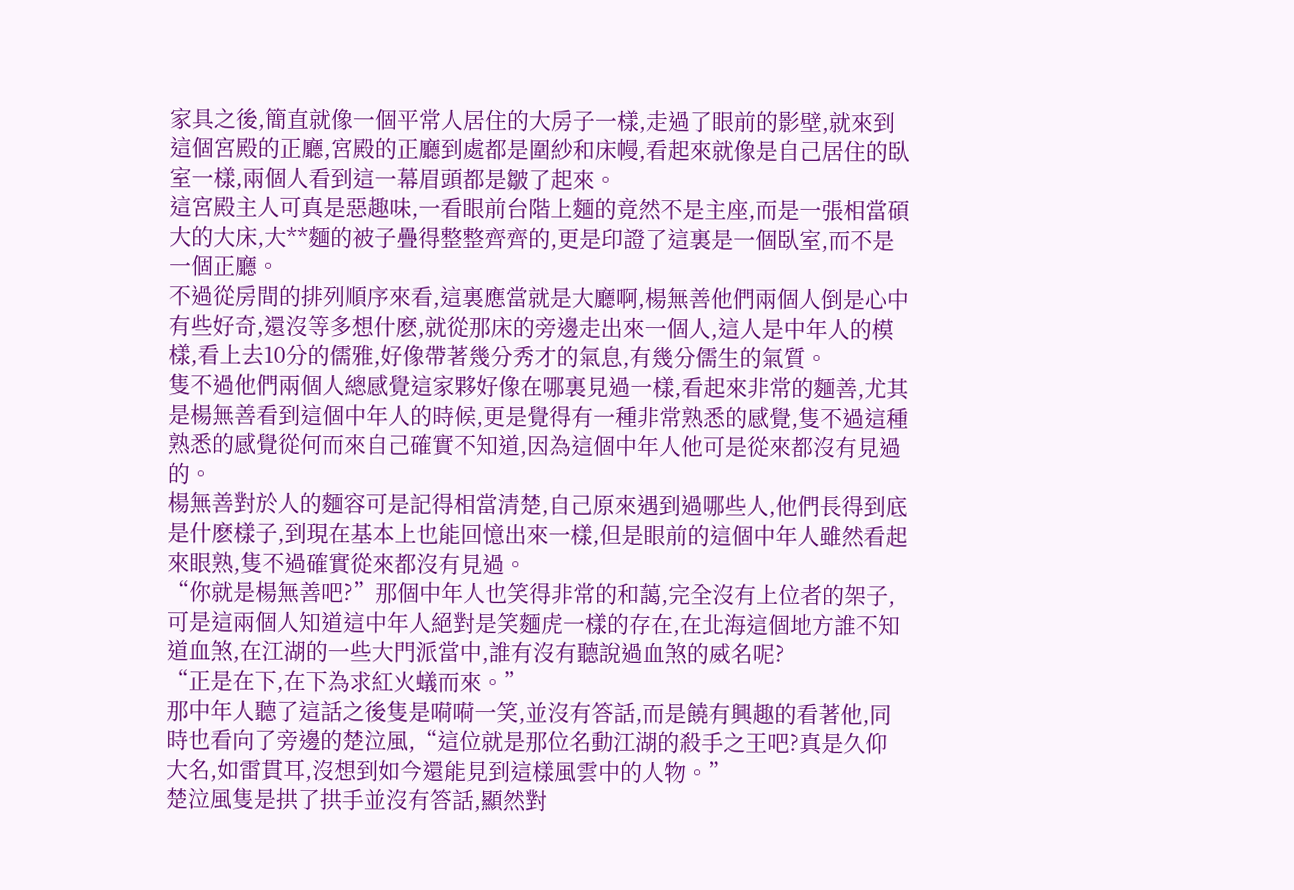家具之後,簡直就像一個平常人居住的大房子一樣,走過了眼前的影壁,就來到這個宮殿的正廳,宮殿的正廳到處都是圍紗和床幔,看起來就像是自己居住的臥室一樣,兩個人看到這一幕眉頭都是皺了起來。
這宮殿主人可真是惡趣味,一看眼前台階上麵的竟然不是主座,而是一張相當碩大的大床,大**麵的被子疊得整整齊齊的,更是印證了這裏是一個臥室,而不是一個正廳。
不過從房間的排列順序來看,這裏應當就是大廳啊,楊無善他們兩個人倒是心中有些好奇,還沒等多想什麽,就從那床的旁邊走出來一個人,這人是中年人的模樣,看上去10分的儒雅,好像帶著幾分秀才的氣息,有幾分儒生的氣質。
隻不過他們兩個人總感覺這家夥好像在哪裏見過一樣,看起來非常的麵善,尤其是楊無善看到這個中年人的時候,更是覺得有一種非常熟悉的感覺,隻不過這種熟悉的感覺從何而來自己確實不知道,因為這個中年人他可是從來都沒有見過的。
楊無善對於人的麵容可是記得相當清楚,自己原來遇到過哪些人,他們長得到底是什麽樣子,到現在基本上也能回憶出來一樣,但是眼前的這個中年人雖然看起來眼熟,隻不過確實從來都沒有見過。
“你就是楊無善吧?”那個中年人也笑得非常的和藹,完全沒有上位者的架子,可是這兩個人知道這中年人絕對是笑麵虎一樣的存在,在北海這個地方誰不知道血煞,在江湖的一些大門派當中,誰有沒有聽說過血煞的威名呢?
“正是在下,在下為求紅火蟻而來。”
那中年人聽了這話之後隻是嗬嗬一笑,並沒有答話,而是饒有興趣的看著他,同時也看向了旁邊的楚泣風,“這位就是那位名動江湖的殺手之王吧?真是久仰大名,如雷貫耳,沒想到如今還能見到這樣風雲中的人物。”
楚泣風隻是拱了拱手並沒有答話,顯然對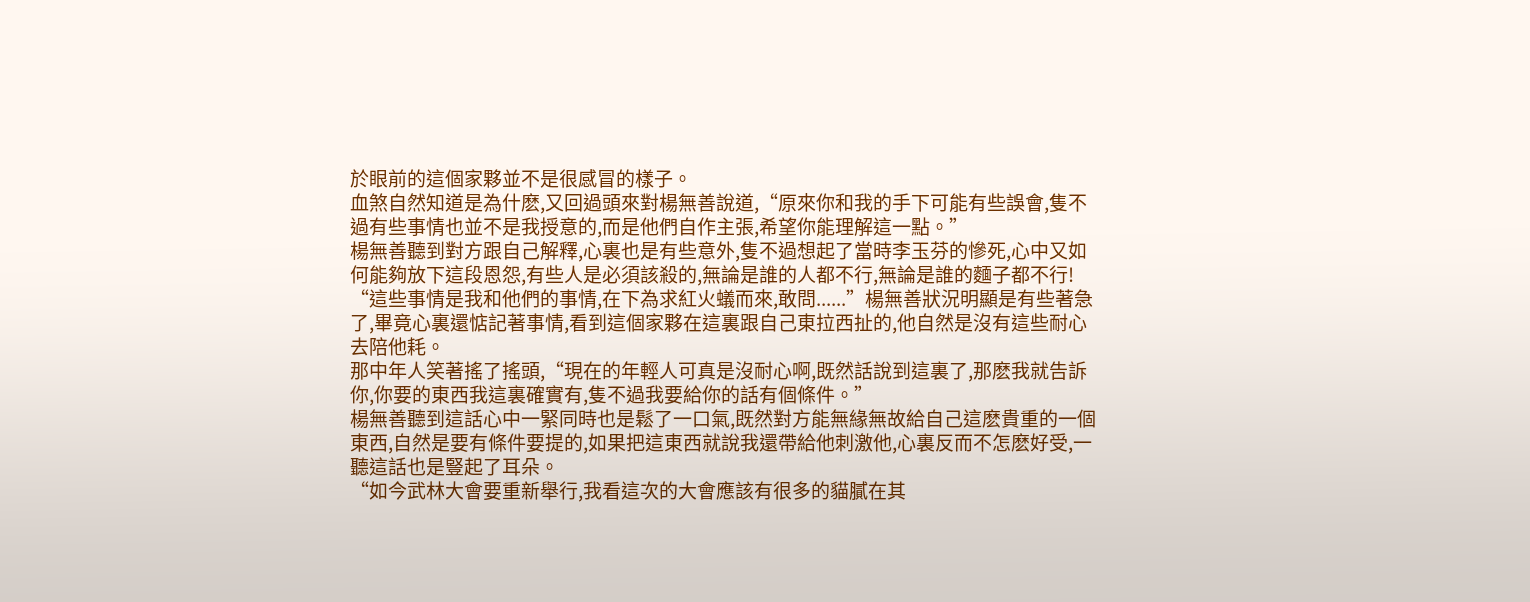於眼前的這個家夥並不是很感冒的樣子。
血煞自然知道是為什麽,又回過頭來對楊無善說道,“原來你和我的手下可能有些誤會,隻不過有些事情也並不是我授意的,而是他們自作主張,希望你能理解這一點。”
楊無善聽到對方跟自己解釋,心裏也是有些意外,隻不過想起了當時李玉芬的慘死,心中又如何能夠放下這段恩怨,有些人是必須該殺的,無論是誰的人都不行,無論是誰的麵子都不行!
“這些事情是我和他們的事情,在下為求紅火蟻而來,敢問......”楊無善狀況明顯是有些著急了,畢竟心裏還惦記著事情,看到這個家夥在這裏跟自己東拉西扯的,他自然是沒有這些耐心去陪他耗。
那中年人笑著搖了搖頭,“現在的年輕人可真是沒耐心啊,既然話說到這裏了,那麽我就告訴你,你要的東西我這裏確實有,隻不過我要給你的話有個條件。”
楊無善聽到這話心中一緊同時也是鬆了一口氣,既然對方能無緣無故給自己這麽貴重的一個東西,自然是要有條件要提的,如果把這東西就說我還帶給他刺激他,心裏反而不怎麽好受,一聽這話也是豎起了耳朵。
“如今武林大會要重新舉行,我看這次的大會應該有很多的貓膩在其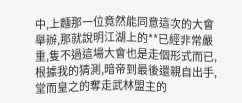中,上麵那一位竟然能同意這次的大會舉辦,那就說明江湖上的**已經非常嚴重,隻不過這場大會也是走個形式而已,根據我的猜測,暗帝到最後還親自出手,堂而皇之的奪走武林盟主的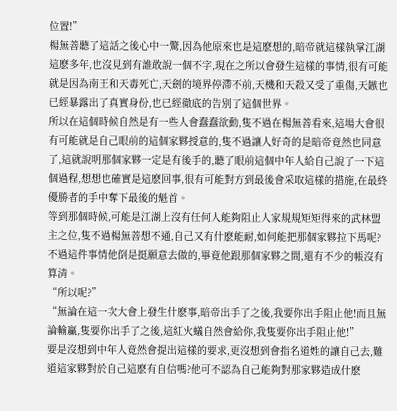位置!”
楊無善聽了這話之後心中一驚,因為他原來也是這麽想的,暗帝就這樣執掌江湖這麽多年,也沒見到有誰敢說一個不字,現在之所以會發生這樣的事情,很有可能就是因為南王和天毒死亡,天劍的境界停滯不前,天機和天殺又受了重傷,天鏃也已經暴露出了真實身份,也已經徹底的告別了這個世界。
所以在這個時候自然是有一些人會蠢蠢欲動,隻不過在楊無善看來,這場大會很有可能就是自己眼前的這個家夥授意的,隻不過讓人好奇的是暗帝竟然也同意了,這就說明那個家夥一定是有後手的,聽了眼前這個中年人給自己說了一下這個過程,想想也確實是這麽回事,很有可能對方到最後會采取這樣的措施,在最終優勝者的手中奪下最後的魁首。
等到那個時候,可能是江湖上沒有任何人能夠阻止人家規規矩矩得來的武林盟主之位,隻不過楊無善想不通,自己又有什麽能耐,如何能把那個家夥拉下馬呢?
不過這件事情他倒是挺願意去做的,畢竟他跟那個家夥之間,還有不少的帳沒有算清。
“所以呢?”
“無論在這一次大會上發生什麽事,暗帝出手了之後,我要你出手阻止他!而且無論輸贏,隻要你出手了之後,這紅火蟻自然會給你,我隻要你出手阻止他!”
要是沒想到中年人竟然會提出這樣的要求,更沒想到會指名道姓的讓自己去,難道這家夥對於自己這麽有自信嗎?他可不認為自己能夠對那家夥造成什麽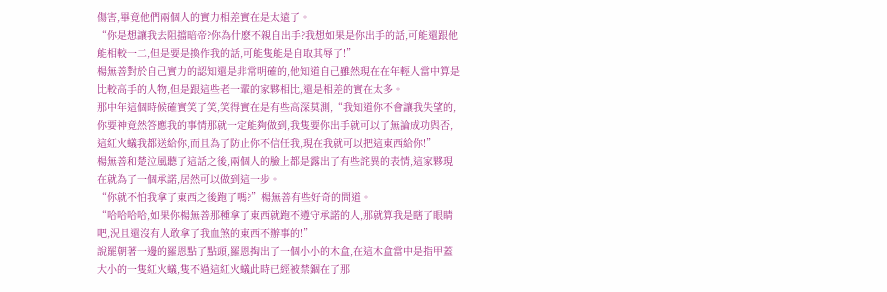傷害,畢竟他們兩個人的實力相差實在是太遠了。
“你是想讓我去阻擋暗帝?你為什麽不親自出手?我想如果是你出手的話,可能還跟他能相較一二,但是要是換作我的話,可能隻能是自取其辱了!”
楊無善對於自己實力的認知還是非常明確的,他知道自己雖然現在在年輕人當中算是比較高手的人物,但是跟這些老一輩的家夥相比,還是相差的實在太多。
那中年這個時候確實笑了笑,笑得實在是有些高深莫測,“我知道你不會讓我失望的,你要神竟然答應我的事情那就一定能夠做到,我隻要你出手就可以了無論成功與否,這紅火蟻我都送給你,而且為了防止你不信任我,現在我就可以把這東西給你!”
楊無善和楚泣風聽了這話之後,兩個人的臉上都是露出了有些詫異的表情,這家夥現在就為了一個承諾,居然可以做到這一步。
“你就不怕我拿了東西之後跑了嗎?”楊無善有些好奇的問道。
“哈哈哈哈,如果你楊無善那種拿了東西就跑不遵守承諾的人,那就算我是瞎了眼睛吧,況且還沒有人敢拿了我血煞的東西不辦事的!”
說罷朝著一邊的羅恩點了點頭,羅恩掏出了一個小小的木盒,在這木盒當中是指甲蓋大小的一隻紅火蟻,隻不過這紅火蟻此時已經被禁錮在了那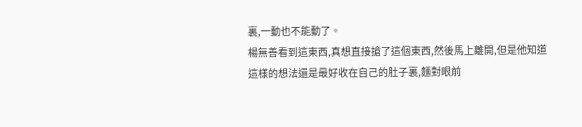裏,一動也不能動了。
楊無善看到這東西,真想直接搶了這個東西,然後馬上離開,但是他知道這樣的想法還是最好收在自己的肚子裏,麵對眼前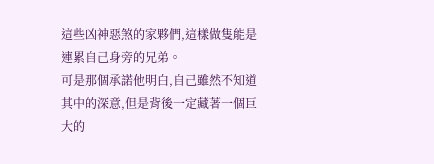這些凶神惡煞的家夥們,這樣做隻能是連累自己身旁的兄弟。
可是那個承諾他明白,自己雖然不知道其中的深意,但是背後一定藏著一個巨大的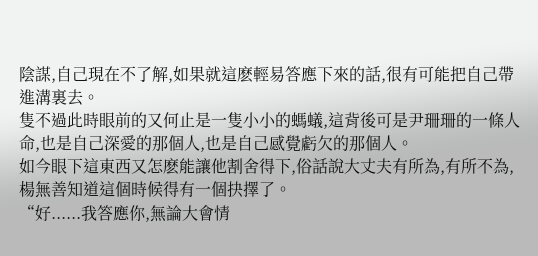陰謀,自己現在不了解,如果就這麽輕易答應下來的話,很有可能把自己帶進溝裏去。
隻不過此時眼前的又何止是一隻小小的螞蟻,這背後可是尹珊珊的一條人命,也是自己深愛的那個人,也是自己感覺虧欠的那個人。
如今眼下這東西又怎麽能讓他割舍得下,俗話說大丈夫有所為,有所不為,楊無善知道這個時候得有一個抉擇了。
“好......我答應你,無論大會情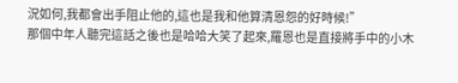況如何,我都會出手阻止他的,這也是我和他算清恩怨的好時候!”
那個中年人聽完這話之後也是哈哈大笑了起來,羅恩也是直接將手中的小木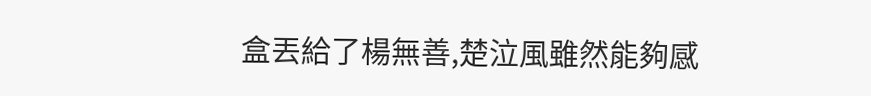盒丟給了楊無善,楚泣風雖然能夠感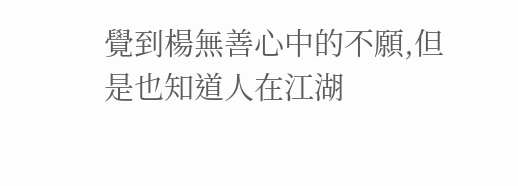覺到楊無善心中的不願,但是也知道人在江湖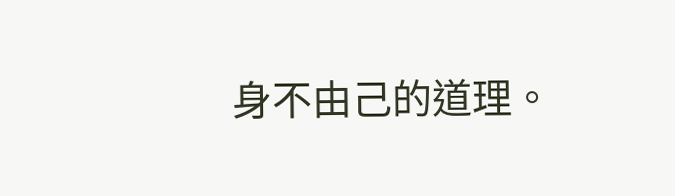身不由己的道理。